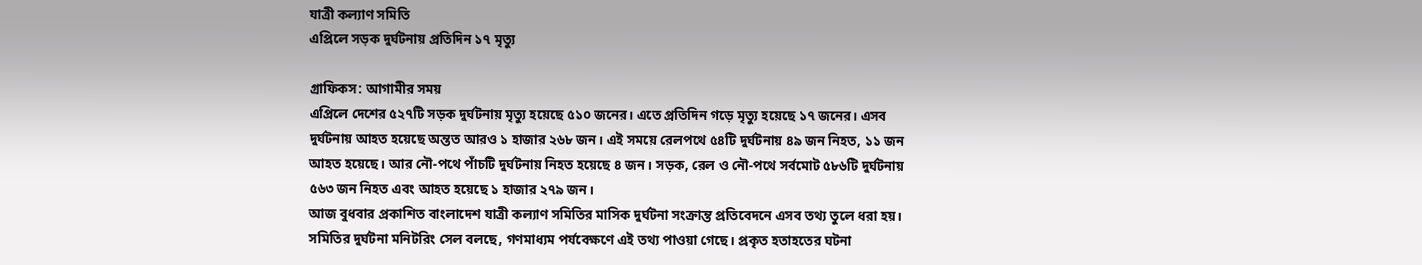যাত্রী কল্যাণ সমিতি
এপ্রিলে সড়ক দুর্ঘটনায় প্রতিদিন ১৭ মৃত্যু

গ্রাফিকস: আগামীর সময়
এপ্রিলে দেশের ৫২৭টি সড়ক দুর্ঘটনায় মৃত্যু হয়েছে ৫১০ জনের। এতে প্রতিদিন গড়ে মৃত্যু হয়েছে ১৭ জনের। এসব দুর্ঘটনায় আহত হয়েছে অন্তত আরও ১ হাজার ২৬৮ জন। এই সময়ে রেলপথে ৫৪টি দুর্ঘটনায় ৪৯ জন নিহত, ১১ জন আহত হয়েছে। আর নৌ-পথে পাঁচটি দুর্ঘটনায় নিহত হয়েছে ৪ জন। সড়ক, রেল ও নৌ-পথে সর্বমোট ৫৮৬টি দুর্ঘটনায় ৫৬৩ জন নিহত এবং আহত হয়েছে ১ হাজার ২৭৯ জন।
আজ বুধবার প্রকাশিত বাংলাদেশ যাত্রী কল্যাণ সমিতির মাসিক দুর্ঘটনা সংক্রান্ত প্রতিবেদনে এসব তথ্য তুলে ধরা হয়।
সমিতির দুর্ঘটনা মনিটরিং সেল বলছে, গণমাধ্যম পর্যবেক্ষণে এই তথ্য পাওয়া গেছে। প্রকৃত হতাহতের ঘটনা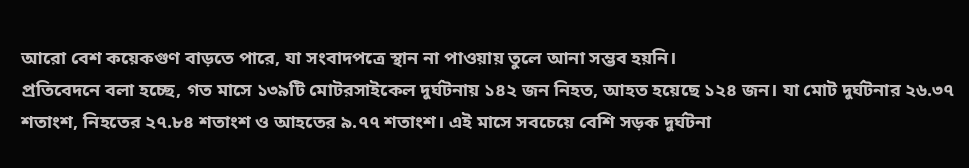আরো বেশ কয়েকগুণ বাড়তে পারে, যা সংবাদপত্রে স্থান না পাওয়ায় তুলে আনা সম্ভব হয়নি।
প্রতিবেদনে বলা হচ্ছে, গত মাসে ১৩৯টি মোটরসাইকেল দুর্ঘটনায় ১৪২ জন নিহত, আহত হয়েছে ১২৪ জন। যা মোট দুর্ঘটনার ২৬.৩৭ শতাংশ, নিহতের ২৭.৮৪ শতাংশ ও আহতের ৯.৭৭ শতাংশ। এই মাসে সবচেয়ে বেশি সড়ক দুর্ঘটনা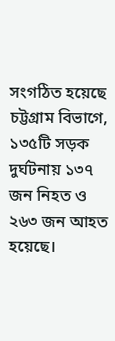সংগঠিত হয়েছে চট্টগ্রাম বিভাগে, ১৩৫টি সড়ক দুর্ঘটনায় ১৩৭ জন নিহত ও ২৬৩ জন আহত হয়েছে।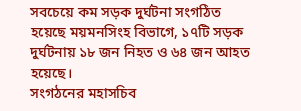সবচেয়ে কম সড়ক দুর্ঘটনা সংগঠিত হয়েছে ময়মনসিংহ বিভাগে, ১৭টি সড়ক দুর্ঘটনায় ১৮ জন নিহত ও ৬৪ জন আহত হয়েছে।
সংগঠনের মহাসচিব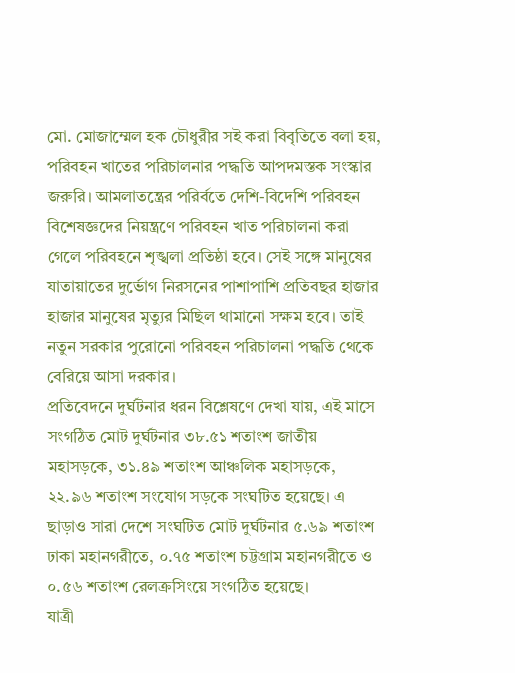মো. মোজাম্মেল হক চৌধুরীর সই করা বিবৃতিতে বলা হয়, পরিবহন খাতের পরিচালনার পদ্ধতি আপদমস্তক সংস্কার জরুরি। আমলাতন্ত্রের পরির্বতে দেশি-বিদেশি পরিবহন বিশেষজ্ঞদের নিয়ন্ত্রণে পরিবহন খাত পরিচালনা করা গেলে পরিবহনে শৃঙ্খলা প্রতিষ্ঠা হবে। সেই সঙ্গে মানুষের যাতায়াতের দুর্ভোগ নিরসনের পাশাপাশি প্রতিবছর হাজার হাজার মানুষের মৃত্যুর মিছিল থামানো সক্ষম হবে। তাই নতুন সরকার পুরোনো পরিবহন পরিচালনা পদ্ধতি থেকে বেরিয়ে আসা দরকার।
প্রতিবেদনে দুর্ঘটনার ধরন বিশ্লেষণে দেখা যায়, এই মাসে সংগঠিত মোট দুর্ঘটনার ৩৮.৫১ শতাংশ জাতীয় মহাসড়কে, ৩১.৪৯ শতাংশ আঞ্চলিক মহাসড়কে, ২২.৯৬ শতাংশ সংযোগ সড়কে সংঘটিত হয়েছে। এ ছাড়াও সারা দেশে সংঘটিত মোট দুর্ঘটনার ৫.৬৯ শতাংশ ঢাকা মহানগরীতে, ০.৭৫ শতাংশ চট্টগ্রাম মহানগরীতে ও ০.৫৬ শতাংশ রেলক্রসিংয়ে সংগঠিত হয়েছে।
যাত্রী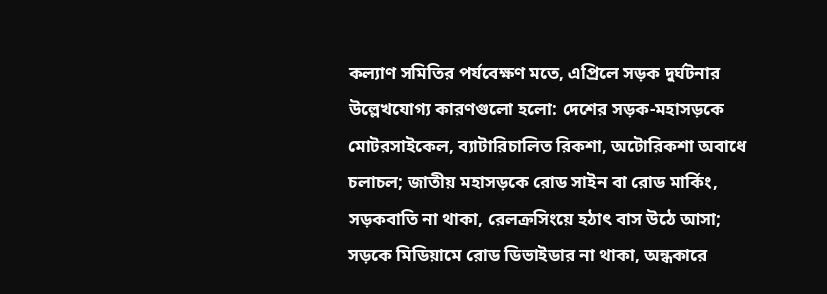কল্যাণ সমিতির পর্যবেক্ষণ মতে, এপ্রিলে সড়ক দুর্ঘটনার উল্লেখযোগ্য কারণগুলো হলো: দেশের সড়ক-মহাসড়কে মোটরসাইকেল, ব্যাটারিচালিত রিকশা, অটোরিকশা অবাধে চলাচল; জাতীয় মহাসড়কে রোড সাইন বা রোড মার্কিং, সড়কবাতি না থাকা, রেলক্রসিংয়ে হঠাৎ বাস উঠে আসা; সড়কে মিডিয়ামে রোড ডিভাইডার না থাকা, অন্ধকারে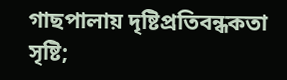গাছপালায় দৃষ্টিপ্রতিবন্ধকতা সৃষ্টি;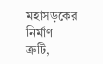মহাসড়কের নির্মাণ ত্রুটি,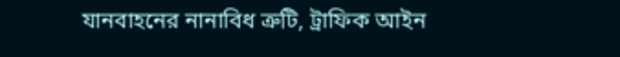যানবাহনের নানাবিধ ত্রুটি, ট্রাফিক আইন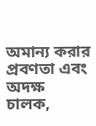অমান্য করার প্রবণতা এবং অদক্ষ চালক,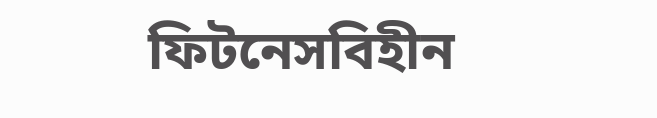ফিটনেসবিহীন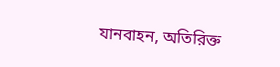যানবাহন, অতিরিক্ত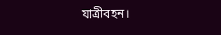যাত্রীবহন।